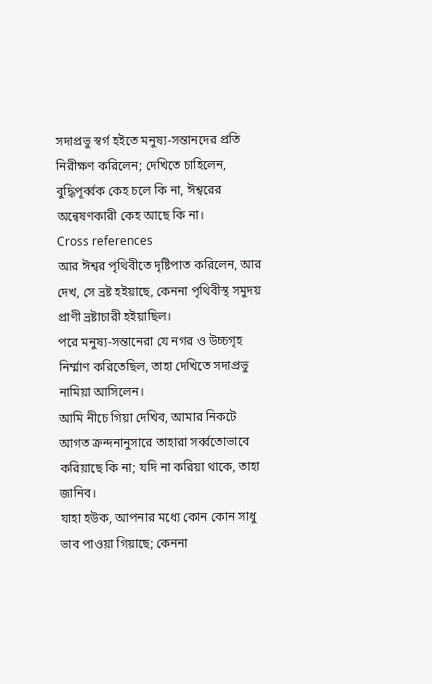সদাপ্রভু স্বর্গ হইতে মনুষ্য-সন্তানদের প্রতি নিরীক্ষণ করিলেন; দেখিতে চাহিলেন, বুদ্ধিপূর্ব্বক কেহ চলে কি না, ঈশ্বরের অন্বেষণকারী কেহ আছে কি না।
Cross references
আর ঈশ্বর পৃথিবীতে দৃষ্টিপাত করিলেন, আর দেখ, সে ভ্রষ্ট হইয়াছে, কেননা পৃথিবীস্থ সমুদয় প্রাণী ভ্রষ্টাচারী হইয়াছিল।
পরে মনুষ্য-সন্তানেরা যে নগর ও উচ্চগৃহ নির্ম্মাণ করিতেছিল, তাহা দেখিতে সদাপ্রভু নামিয়া আসিলেন।
আমি নীচে গিয়া দেখিব, আমার নিকটে আগত ক্রন্দনানুসারে তাহারা সর্ব্বতোভাবে করিয়াছে কি না; যদি না করিয়া থাকে, তাহা জানিব।
যাহা হউক, আপনার মধ্যে কোন কোন সাধু ভাব পাওয়া গিয়াছে; কেননা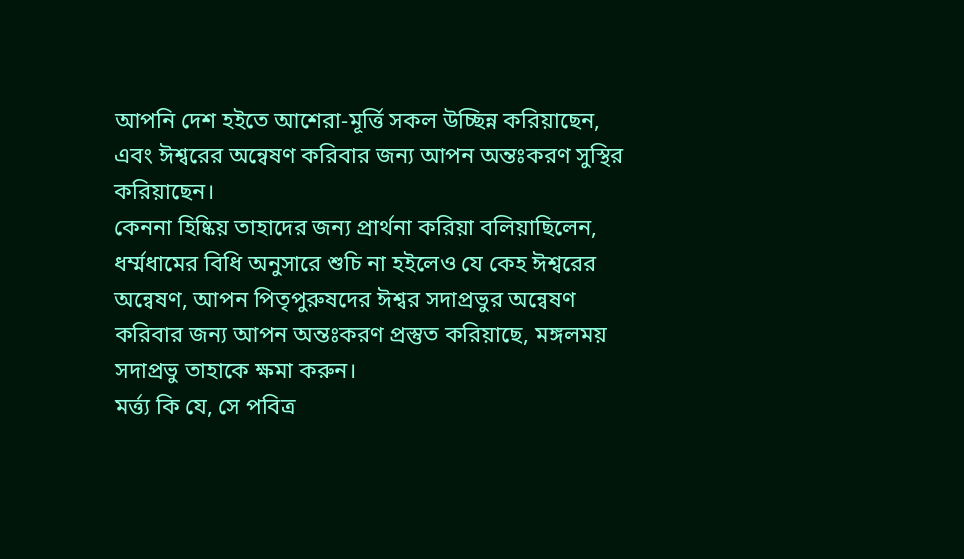আপনি দেশ হইতে আশেরা-মূর্ত্তি সকল উচ্ছিন্ন করিয়াছেন, এবং ঈশ্বরের অন্বেষণ করিবার জন্য আপন অন্তঃকরণ সুস্থির করিয়াছেন।
কেননা হিষ্কিয় তাহাদের জন্য প্রার্থনা করিয়া বলিয়াছিলেন, ধর্ম্মধামের বিধি অনুসারে শুচি না হইলেও যে কেহ ঈশ্বরের অন্বেষণ, আপন পিতৃপুরুষদের ঈশ্বর সদাপ্রভুর অন্বেষণ করিবার জন্য আপন অন্তঃকরণ প্রস্তুত করিয়াছে, মঙ্গলময় সদাপ্রভু তাহাকে ক্ষমা করুন।
মর্ত্ত্য কি যে, সে পবিত্র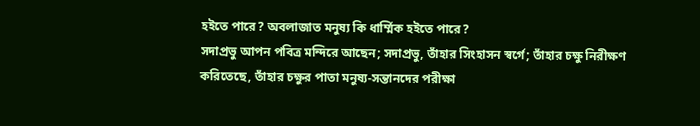হইতে পারে? অবলাজাত মনুষ্য কি ধার্ম্মিক হইতে পারে?
সদাপ্রভু আপন পবিত্র মন্দিরে আছেন; সদাপ্রভু, তাঁহার সিংহাসন স্বর্গে; তাঁহার চক্ষু নিরীক্ষণ করিতেছে, তাঁহার চক্ষুর পাতা মনুষ্য-সন্তানদের পরীক্ষা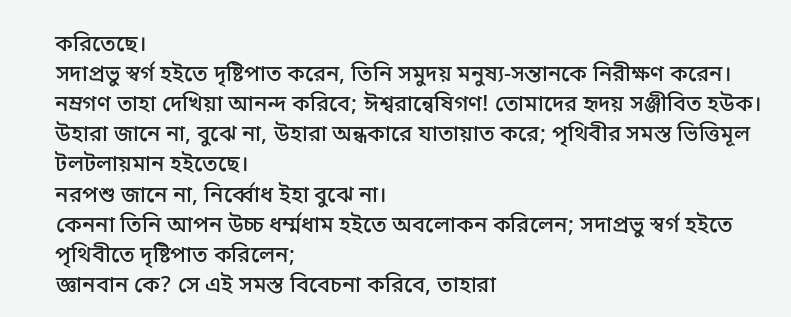করিতেছে।
সদাপ্রভু স্বর্গ হইতে দৃষ্টিপাত করেন, তিনি সমুদয় মনুষ্য-সন্তানকে নিরীক্ষণ করেন।
নম্রগণ তাহা দেখিয়া আনন্দ করিবে; ঈশ্বরান্বেষিগণ! তোমাদের হৃদয় সঞ্জীবিত হউক।
উহারা জানে না, বুঝে না, উহারা অন্ধকারে যাতায়াত করে; পৃথিবীর সমস্ত ভিত্তিমূল টলটলায়মান হইতেছে।
নরপশু জানে না, নির্ব্বোধ ইহা বুঝে না।
কেননা তিনি আপন উচ্চ ধর্ম্মধাম হইতে অবলোকন করিলেন; সদাপ্রভু স্বর্গ হইতে পৃথিবীতে দৃষ্টিপাত করিলেন;
জ্ঞানবান কে? সে এই সমস্ত বিবেচনা করিবে, তাহারা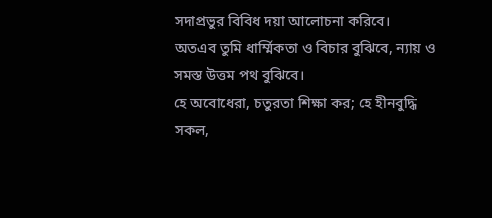সদাপ্রভুর বিবিধ দয়া আলোচনা করিবে।
অতএব তুমি ধার্ম্মিকতা ও বিচার বুঝিবে, ন্যায় ও সমস্ত উত্তম পথ বুঝিবে।
হে অবোধেরা, চতুরতা শিক্ষা কর; হে হীনবুদ্ধি সকল,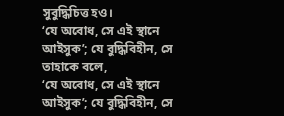সুবুদ্ধিচিত্ত হও।
‘যে অবোধ, সে এই স্থানে আইসুক’; যে বুদ্ধিবিহীন, সে তাহাকে বলে,
‘যে অবোধ, সে এই স্থানে আইসুক’; যে বুদ্ধিবিহীন, সে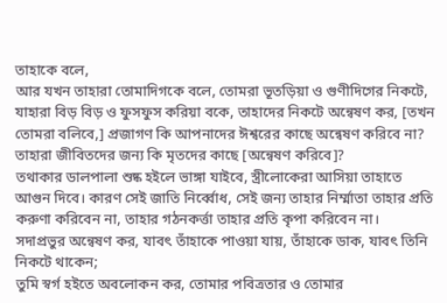তাহাকে বলে,
আর যখন তাহারা তোমাদিগকে বলে, তোমরা ভূতড়িয়া ও গুণীদিগের নিকটে, যাহারা বিড় বিড় ও ফুসফুস করিয়া বকে, তাহাদের নিকটে অন্বেষণ কর, [তখন তোমরা বলিবে,] প্রজাগণ কি আপনাদের ঈশ্বরের কাছে অন্বেষণ করিবে না? তাহারা জীবিতদের জন্য কি মৃতদের কাছে [অন্বেষণ করিবে]?
তথাকার ডালপালা শুষ্ক হইলে ভাঙ্গা যাইবে, স্ত্রীলোকেরা আসিয়া তাহাতে আগুন দিবে। কারণ সেই জাতি নির্ব্বোধ, সেই জন্য তাহার নির্ম্মাতা তাহার প্রতি করুণা করিবেন না, তাহার গঠনকর্ত্তা তাহার প্রতি কৃপা করিবেন না।
সদাপ্রভুর অন্বেষণ কর, যাবৎ তাঁহাকে পাওয়া যায়, তাঁহাকে ডাক, যাবৎ তিনি নিকটে থাকেন;
তুমি স্বর্গ হইতে অবলোকন কর, তোমার পবিত্রতার ও তোমার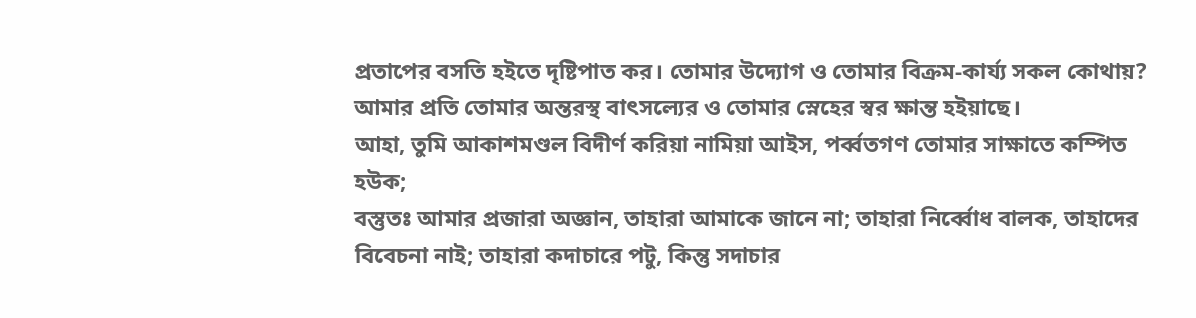প্রতাপের বসতি হইতে দৃষ্টিপাত কর। তোমার উদ্যোগ ও তোমার বিক্রম-কার্য্য সকল কোথায়? আমার প্রতি তোমার অন্তরস্থ বাৎসল্যের ও তোমার স্নেহের স্বর ক্ষান্ত হইয়াছে।
আহা, তুমি আকাশমণ্ডল বিদীর্ণ করিয়া নামিয়া আইস, পর্ব্বতগণ তোমার সাক্ষাতে কম্পিত হউক;
বস্তুতঃ আমার প্রজারা অজ্ঞান, তাহারা আমাকে জানে না; তাহারা নির্ব্বোধ বালক, তাহাদের বিবেচনা নাই; তাহারা কদাচারে পটু, কিন্তু সদাচার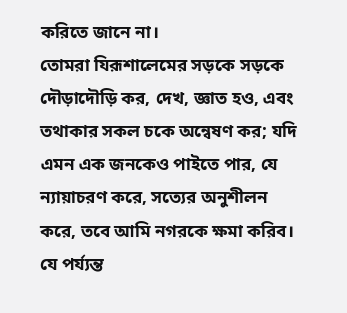করিতে জানে না।
তোমরা যিরূশালেমের সড়কে সড়কে দৌড়াদৌড়ি কর, দেখ, জ্ঞাত হও, এবং তথাকার সকল চকে অন্বেষণ কর; যদি এমন এক জনকেও পাইতে পার, যে ন্যায়াচরণ করে, সত্যের অনুশীলন করে, তবে আমি নগরকে ক্ষমা করিব।
যে পর্য্যন্ত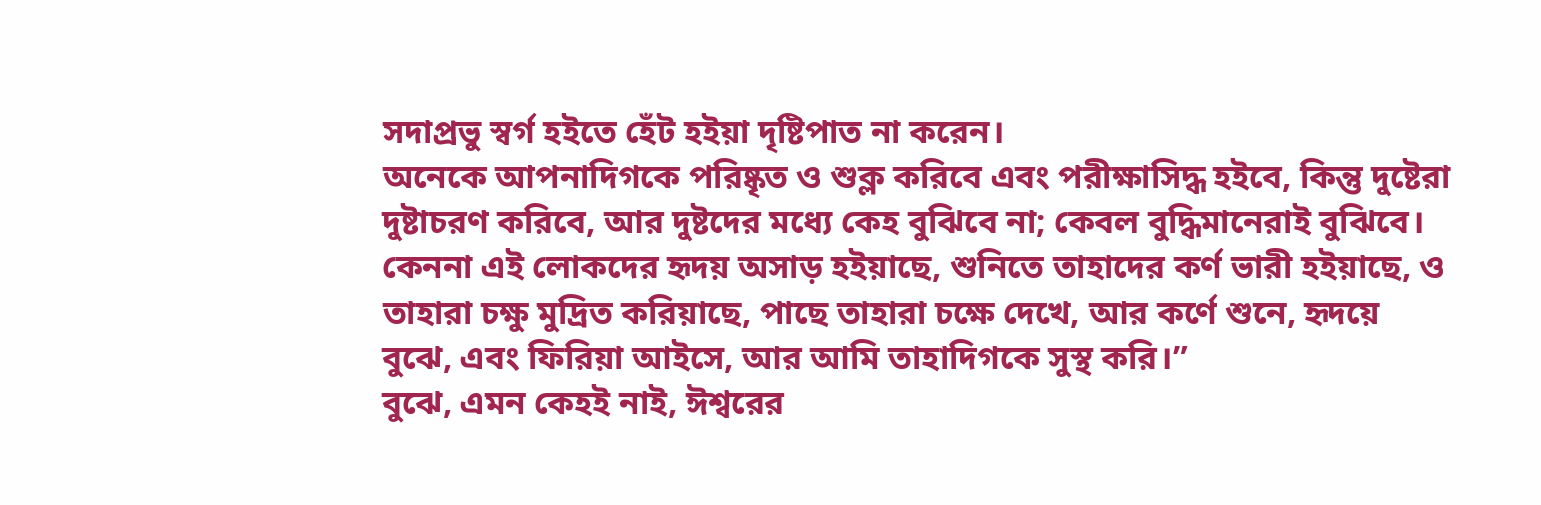সদাপ্রভু স্বর্গ হইতে হেঁট হইয়া দৃষ্টিপাত না করেন।
অনেকে আপনাদিগকে পরিষ্কৃত ও শুক্ল করিবে এবং পরীক্ষাসিদ্ধ হইবে, কিন্তু দুষ্টেরা দুষ্টাচরণ করিবে, আর দুষ্টদের মধ্যে কেহ বুঝিবে না; কেবল বুদ্ধিমানেরাই বুঝিবে।
কেননা এই লোকদের হৃদয় অসাড় হইয়াছে, শুনিতে তাহাদের কর্ণ ভারী হইয়াছে, ও তাহারা চক্ষু মুদ্রিত করিয়াছে, পাছে তাহারা চক্ষে দেখে, আর কর্ণে শুনে, হৃদয়ে বুঝে, এবং ফিরিয়া আইসে, আর আমি তাহাদিগকে সুস্থ করি।”
বুঝে, এমন কেহই নাই, ঈশ্বরের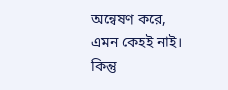অন্বেষণ করে, এমন কেহই নাই।
কিন্তু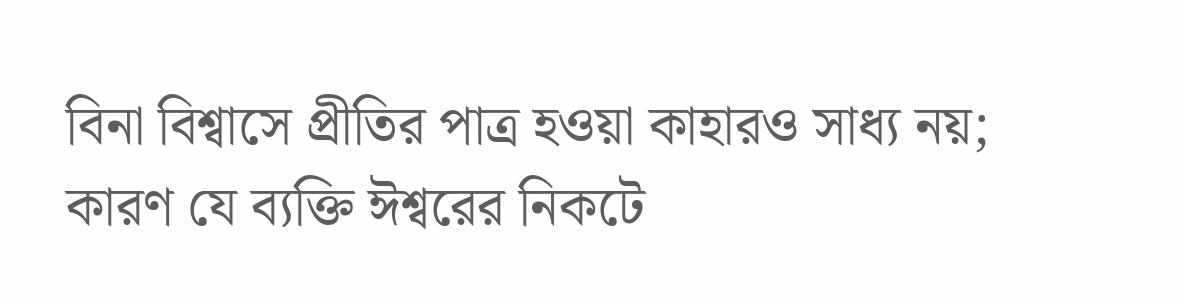বিনা বিশ্বাসে প্রীতির পাত্র হওয়া কাহারও সাধ্য নয়; কারণ যে ব্যক্তি ঈশ্বরের নিকটে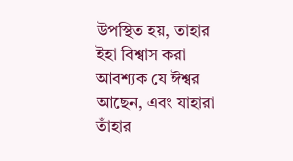উপস্থিত হয়, তাহার ইহা বিশ্বাস করা আবশ্যক যে ঈশ্বর আছেন, এবং যাহারা তাঁহার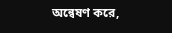অন্বেষণ করে,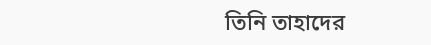তিনি তাহাদের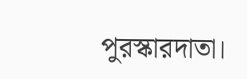পুরস্কারদাতা।